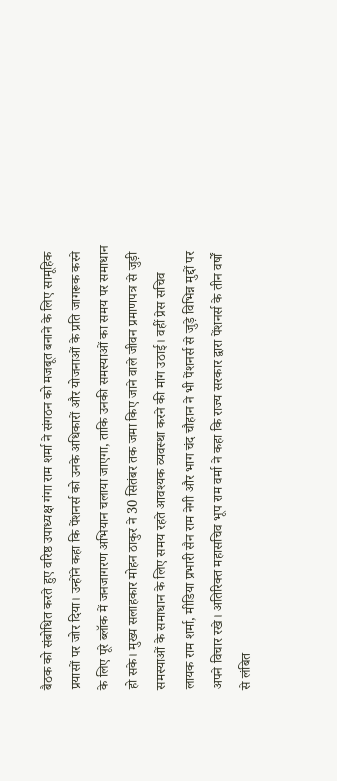बैठक को संबोधित करते हुए वरिष्ठ उपाध्यक्ष गंगा राम शर्मा ने संगठन को मजबूत बनाने के लिए सामूहिक प्रयासों पर जोर दिया। उन्होंने कहा कि पेंशनर्स को उनके अधिकारों और योजनाओं के प्रति जागरूक करने के लिए पूरे ब्लॉक में जनजागरण अभियान चलाया जाएगा, ताकि उनकी समस्याओं का समय पर समाधान हो सके। मुख्य सलाहकार मोहन ठाकुर ने 30 सितंबर तक जमा किए जाने वाले जीवन प्रमाणपत्र से जुड़ी समस्याओं के समाधान के लिए समय रहते आवश्यक व्यवस्था करने की मांग उठाई। वहीं प्रेस सचिव लायक राम शर्मा, मीडिया प्रभारी सैन राम नेगी और भाग चंद चौहान ने भी पेंशनर्स से जुड़े विभिन्न मुद्दों पर अपने विचार रखे। अतिरिक्त महासचिव भूप राम वर्मा ने कहा कि राज्य सरकार द्वारा पेंशनर्स के तीन वर्षों से लंबित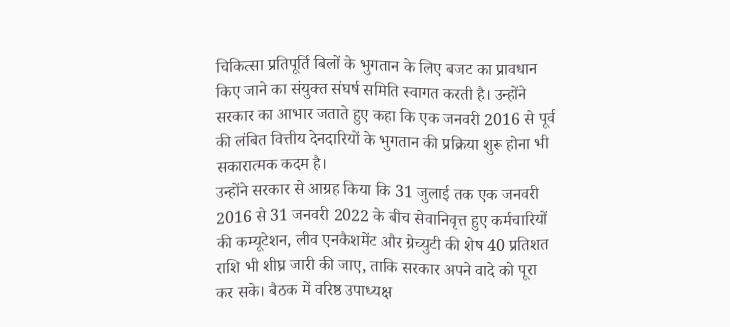चिकित्सा प्रतिपूर्ति बिलों के भुगतान के लिए बजट का प्रावधान किए जाने का संयुक्त संघर्ष समिति स्वागत करती है। उन्होंने सरकार का आभार जताते हुए कहा कि एक जनवरी 2016 से पूर्व की लंबित वित्तीय देनदारियों के भुगतान की प्रक्रिया शुरू होना भी सकारात्मक कदम है।
उन्होंने सरकार से आग्रह किया कि 31 जुलाई तक एक जनवरी 2016 से 31 जनवरी 2022 के बीच सेवानिवृत्त हुए कर्मचारियों की कम्यूटेशन, लीव एनकैशमेंट और ग्रेच्युटी की शेष 40 प्रतिशत राशि भी शीघ्र जारी की जाए, ताकि सरकार अपने वादे को पूरा कर सके। बैठक में वरिष्ठ उपाध्यक्ष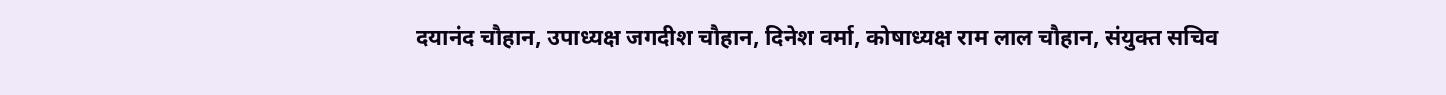दयानंद चौहान, उपाध्यक्ष जगदीश चौहान, दिनेश वर्मा, कोषाध्यक्ष राम लाल चौहान, संयुक्त सचिव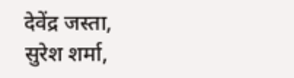देवेंद्र जस्ता, सुरेश शर्मा,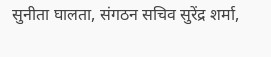सुनीता घालता, संगठन सचिव सुरेंद्र शर्मा,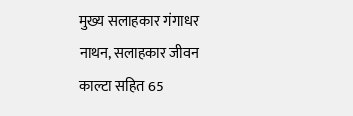मुख्य सलाहकार गंगाधर नाथन, सलाहकार जीवन काल्टा सहित 65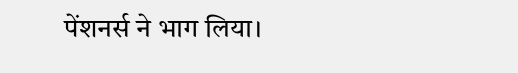पेंशनर्स ने भाग लिया।